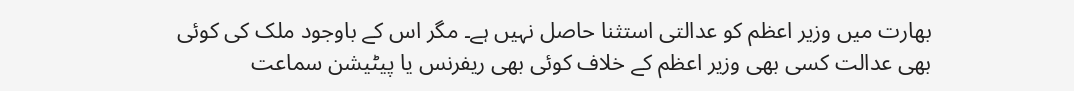بھارت میں وزیر اعظم کو عدالتی استثنا حاصل نہیں ہے۔ مگر اس کے باوجود ملک کی کوئی بھی عدالت کسی بھی وزیر اعظم کے خلاف کوئی بھی ریفرنس یا پیٹیشن سماعت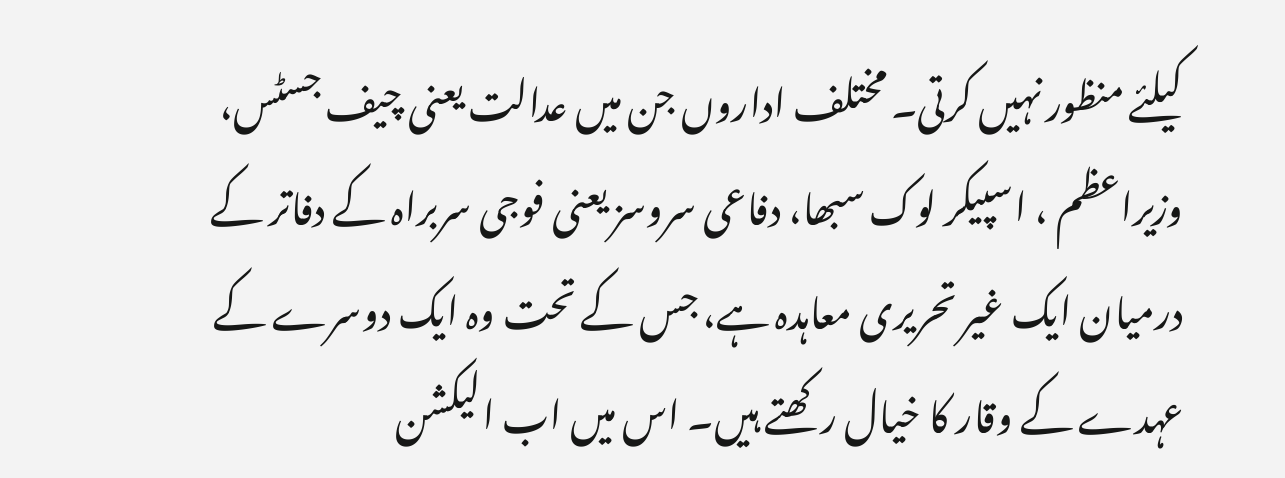کیلئے منظور نہیں کرتی۔ مختلف اداروں جن میں عدالت یعنی چیف جسٹس، وزیراعظم ، اسپیکر لوک سبھا، دفاعی سروسز یعنی فوجی سربراہ کے دفاتر کے درمیان ایک غیر تحریری معاہدہ ہے، جس کے تحت وہ ایک دوسرے کے عہدے کے وقار کا خیال رکھتے ہیں۔ اس میں اب الیکشن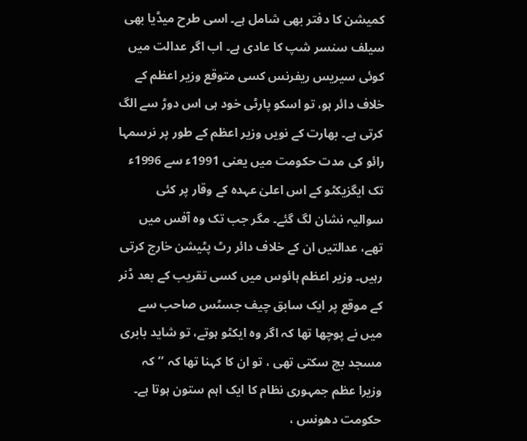کمیشن کا دفتر بھی شامل ہے۔ اسی طرح میڈیا بھی سیلف سنسر شپ کا عادی ہے۔ اب اگر عدالت میں کوئی سیریس ریفرنس کسی متوقع وزیر اعظم کے خلاف دائر ہو، تو اسکو پارٹی خود ہی اس دوڑ سے الگ کرتی ہے۔ بھارت کے نویں وزیر اعظم کے طور پر نرسمہا رائو کی مدت حکومت میں یعنی 1991ء سے 1996ء تک ایگزیکٹو کے اس اعلیٰ عہدہ کے وقار پر کئی سوالیہ نشان لگ گئے۔ مگر جب تک وہ آفس میں تھے، عدالتیں ان کے خلاف دائر رٹ پٹیشن خارج کرتی رہیں۔ وزیر اعظم ہائوس میں کسی تقریب کے بعد ڈنر کے موقع پر ایک سابق چیف جسٹس صاحب سے میں نے پوچھا تھا کہ اگر وہ ایکٹو ہوتے، تو شاید بابری مسجد بچ سکتی تھی ، تو ان کا کہنا تھا کہ ’’کہ وزیرا عظم جمہوری نظام کا ایک اہم ستون ہوتا ہے۔ حکومت دھونس ،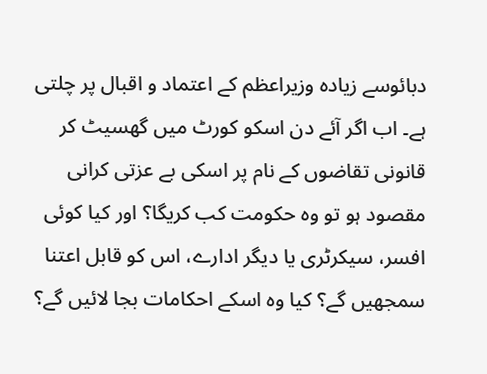دبائوسے زیادہ وزیراعظم کے اعتماد و اقبال پر چلتی ہے۔ اب اگر آئے دن اسکو کورٹ میں گھسیٹ کر قانونی تقاضوں کے نام پر اسکی بے عزتی کرانی مقصود ہو تو وہ حکومت کب کریگا؟ اور کیا کوئی افسر، سیکرٹری یا دیگر ادارے، اس کو قابل اعتنا سمجھیں گے؟ کیا وہ اسکے احکامات بجا لائیں گے؟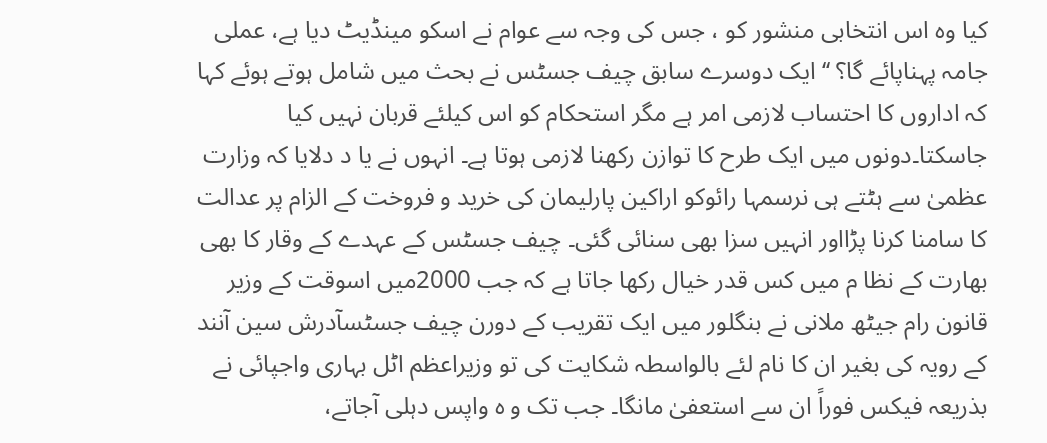کیا وہ اس انتخابی منشور کو ، جس کی وجہ سے عوام نے اسکو مینڈیٹ دیا ہے، عملی جامہ پہناپائے گا؟ ‘‘ ایک دوسرے سابق چیف جسٹس نے بحث میں شامل ہوتے ہوئے کہا کہ اداروں کا احتساب لازمی امر ہے مگر استحکام کو اس کیلئے قربان نہیں کیا جاسکتا۔دونوں میں ایک طرح کا توازن رکھنا لازمی ہوتا ہے۔ انہوں نے یا د دلایا کہ وزارت عظمیٰ سے ہٹتے ہی نرسمہا رائوکو اراکین پارلیمان کی خرید و فروخت کے الزام پر عدالت کا سامنا کرنا پڑااور انہیں سزا بھی سنائی گئی۔ چیف جسٹس کے عہدے کے وقار کا بھی بھارت کے نظا م میں کس قدر خیال رکھا جاتا ہے کہ جب 2000میں اسوقت کے وزیر قانون رام جیٹھ ملانی نے بنگلور میں ایک تقریب کے دورن چیف جسٹسآدرش سین آنند کے رویہ کی بغیر ان کا نام لئے بالواسطہ شکایت کی تو وزیراعظم اٹل بہاری واجپائی نے بذریعہ فیکس فوراً ان سے استعفیٰ مانگا۔ جب تک و ہ واپس دہلی آجاتے،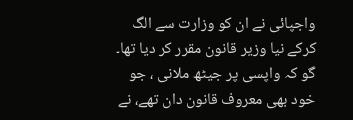واجپائی نے ان کو وزارت سے الگ کرکے نیا وزیر قانون مقرر کر دیا تھا۔ گو کہ واپسی پر جیٹھ ملانی ، جو خود بھی معروف قانون دان تھے، نے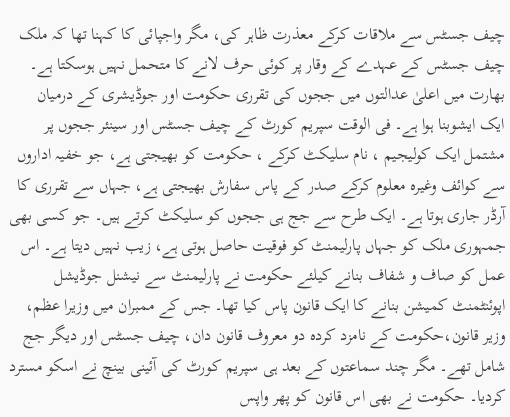چیف جسٹس سے ملاقات کرکے معذرت ظاہر کی، مگر واجپائی کا کہنا تھا کہ ملک چیف جسٹس کے عہدے کے وقار پر کوئی حرف لانے کا متحمل نہیں ہوسکتا ہے۔ بھارت میں اعلیٰ عدالتوں میں ججوں کی تقرری حکومت اور جوڈیشری کے درمیان ایک ایشوبنا ہوا ہے۔ فی الوقت سپریم کورٹ کے چیف جسٹس اور سینئر ججوں پر مشتمل ایک کولیجیم ، نام سلیکٹ کرکے ، حکومت کو بھیجتی ہے، جو خفیہ اداروں سے کوائف وغیرہ معلوم کرکے صدر کے پاس سفارش بھیجتی ہے، جہاں سے تقرری کا آرڈر جاری ہوتا ہے۔ ایک طرح سے جج ہی ججوں کو سلیکٹ کرتے ہیں۔ جو کسی بھی جمہوری ملک کو جہاں پارلیمنٹ کو فوقیت حاصل ہوتی ہے، زیب نہیں دیتا ہے۔ اس عمل کو صاف و شفاف بنانے کیلئے حکومت نے پارلیمنٹ سے نیشنل جوڈیشل اپوئنٹمنٹ کمیشن بنانے کا ایک قانون پاس کیا تھا۔ جس کے ممبران میں وزیرا عظم، وزیر قانون،حکومت کے نامزد کردہ دو معروف قانون دان، چیف جسٹس اور دیگر جج شامل تھے۔ مگر چند سماعتوں کے بعد ہی سپریم کورٹ کی آئینی بینچ نے اسکو مسترد کردیا۔ حکومت نے بھی اس قانون کو پھر واپس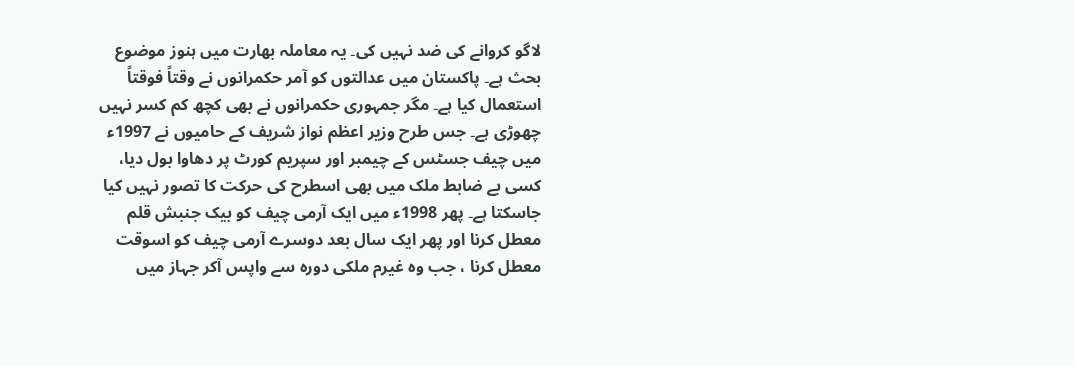لاگو کروانے کی ضد نہیں کی۔ یہ معاملہ بھارت میں ہنوز موضوع بحث ہے۔ پاکستان میں عدالتوں کو آمر حکمرانوں نے وقتاً فوقتاً استعمال کیا ہے۔ مگر جمہوری حکمرانوں نے بھی کچھ کم کسر نہیں چھوڑی ہے۔ جس طرح وزیر اعظم نواز شریف کے حامیوں نے 1997ء میں چیف جسٹس کے چیمبر اور سپریم کورٹ پر دھاوا بول دیا، کسی بے ضابط ملک میں بھی اسطرح کی حرکت کا تصور نہیں کیا جاسکتا ہے۔ پھر 1998ء میں ایک آرمی چیف کو بیک جنبش قلم معطل کرنا اور پھر ایک سال بعد دوسرے آرمی چیف کو اسوقت معطل کرنا ، جب وہ غیرم ملکی دورہ سے واپس آکر جہاز میں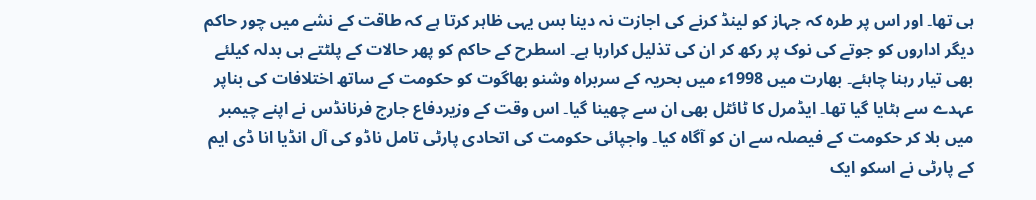ہی تھا۔ اور اس پر طرہ کہ جہاز کو لینڈ کرنے کی اجازت نہ دینا بس یہی ظاہر کرتا ہے کہ طاقت کے نشے میں چور حاکم دیگر اداروں کو جوتے کی نوک پر رکھ کر ان کی تذلیل کرارہا ہے۔ اسطرح کے حاکم کو پھر حالات کے پلٹتے ہی بدلہ کیلئے بھی تیار رہنا چاہئے۔ بھارت میں 1998ء میں بحریہ کے سربراہ وشنو بھاگوت کو حکومت کے ساتھ اختلافات کی بناپر عہدے سے ہٹایا گیا تھا۔ ایڈمرل کا ٹائٹل بھی ان سے چھینا گیا۔ اس وقت کے وزیردفاع جارج فرنانڈس نے اپنے چیمبر میں بلا کر حکومت کے فیصلہ سے ان کو آگاہ کیا۔ واجپائی حکومت کی اتحادی پارٹی تامل ناڈو کی آل انڈیا انا ڈی ایم کے پارٹی نے اسکو ایک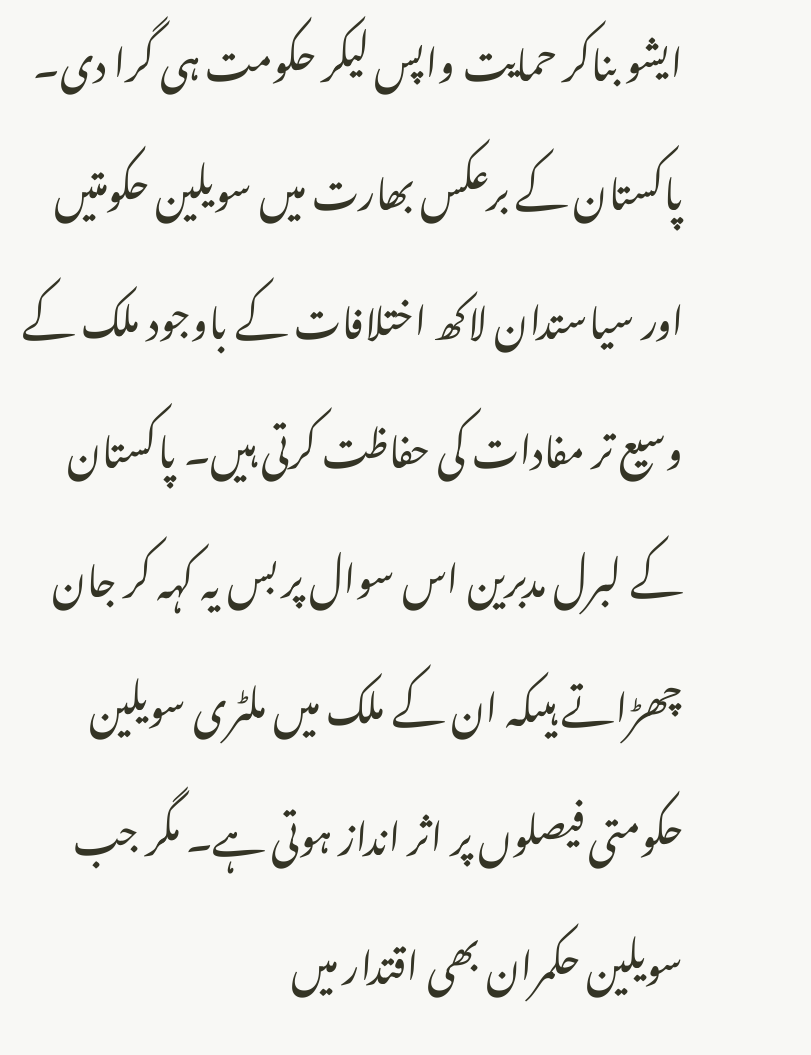ایشو بناکر حمایت واپس لیکر حکومت ہی گرا دی۔ پاکستان کے برعکس بھارت میں سویلین حکومتیں اور سیاستدان لاکھ اختلافات کے باوجود ملک کے وسیع تر مفادات کی حفاظت کرتی ہیں۔ پاکستان کے لبرل مدبرین اس سوال پر بس یہ کہہ کر جان چھڑاتے ہیںکہ ان کے ملک میں ملٹری سویلین حکومتی فیصلوں پر اثر انداز ہوتی ہے۔ مگر جب سویلین حکمران بھی اقتدار میں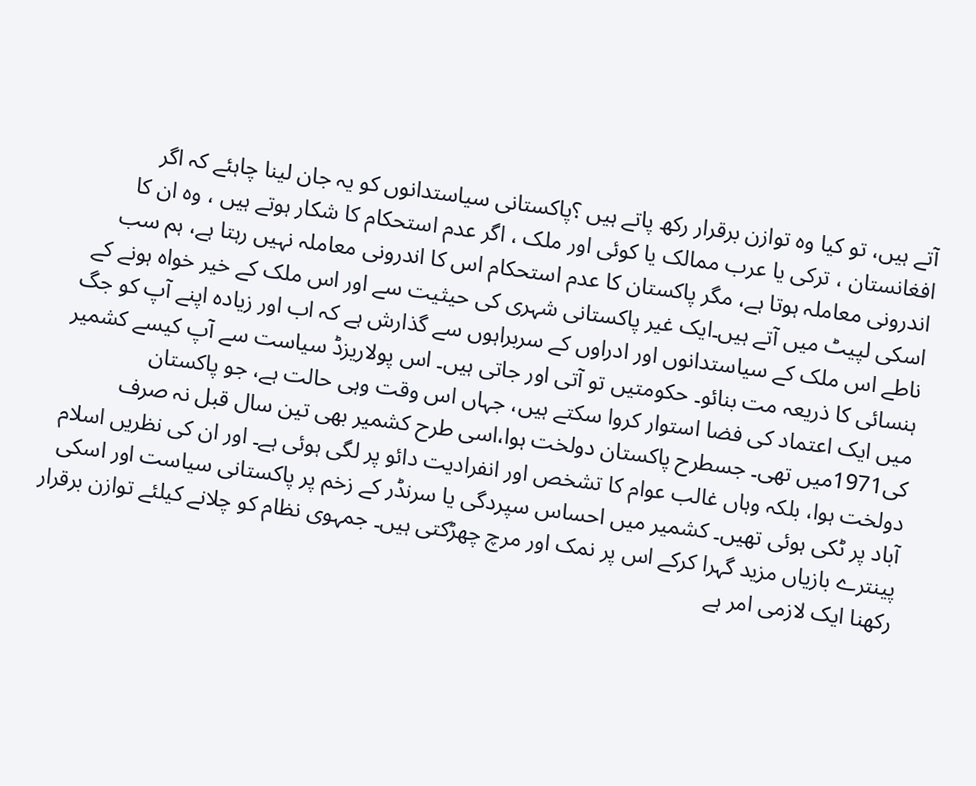آتے ہیں، تو کیا وہ توازن برقرار رکھ پاتے ہیں ؟پاکستانی سیاستدانوں کو یہ جان لینا چاہئے کہ اگر افغانستان ، ترکی یا عرب ممالک یا کوئی اور ملک ، اگر عدم استحکام کا شکار ہوتے ہیں ، وہ ان کا اندرونی معاملہ ہوتا ہے، مگر پاکستان کا عدم استحکام اس کا اندرونی معاملہ نہیں رہتا ہے، ہم سب اسکی لپیٹ میں آتے ہیں۔ایک غیر پاکستانی شہری کی حیثیت سے اور اس ملک کے خیر خواہ ہونے کے ناطے اس ملک کے سیاستدانوں اور ادراوں کے سربراہوں سے گذارش ہے کہ اب اور زیادہ اپنے آپ کو جگ ہنسائی کا ذریعہ مت بنائو۔ حکومتیں تو آتی اور جاتی ہیں۔ اس پولاریزڈ سیاست سے آپ کیسے کشمیر میں ایک اعتماد کی فضا استوار کروا سکتے ہیں، جہاں اس وقت وہی حالت ہے، جو پاکستان کی1971میں تھی۔ جسطرح پاکستان دولخت ہوا،اسی طرح کشمیر بھی تین سال قبل نہ صرف دولخت ہوا، بلکہ وہاں غالب عوام کا تشخص اور انفرادیت دائو پر لگی ہوئی ہے۔ اور ان کی نظریں اسلام آباد پر ٹکی ہوئی تھیں۔ کشمیر میں احساس سپردگی یا سرنڈر کے زخم پر پاکستانی سیاست اور اسکی پینترے بازیاں مزید گہرا کرکے اس پر نمک اور مرچ چھڑکتی ہیں۔ جمہوی نظام کو چلانے کیلئے توازن برقرار رکھنا ایک لازمی امر ہے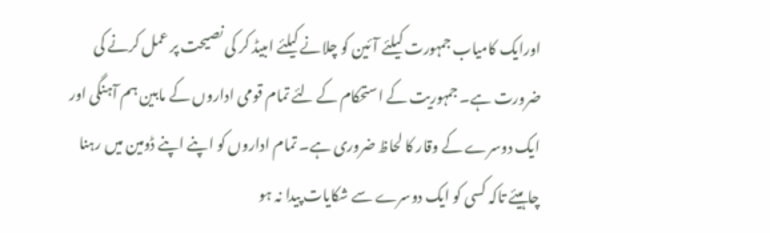اورایک کامیاب جمہورت کیلئے آئین کو چلانے کیلئے امبیڈ کر کی نصیحت پر عمل کرنے کی ضرورت ہے۔ جمہوریت کے استحکام کے لئے تمام قومی اداروں کے مابین ہم آہنگی اور ایک دوسرے کے وقار کا لحاظ ضروری ہے۔ تمام اداروں کو اپنے اپنے ڈومین میں رہنا چاہیئے تاکہ کسی کو ایک دوسرے سے شکایات پیدا نہ ہو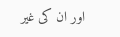اور ان کی غیر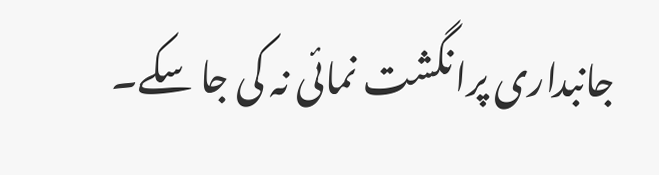جانبداری پرانگشت نمائی نہ کی جا سکے۔